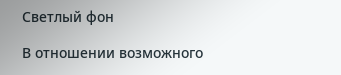Светлый фон

В отношении возможного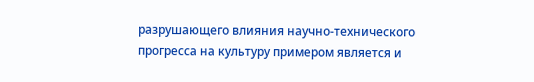разрушающего влияния научно-технического прогресса на культуру примером является и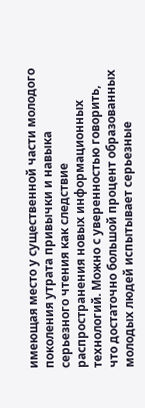имеющая место у существенной части молодого поколения утрата привычки и навыка серьезного чтения как следствие распространения новых информационных технологий. Можно с уверенностью говорить, что достаточно большой процент образованных молодых людей испытывает серьезные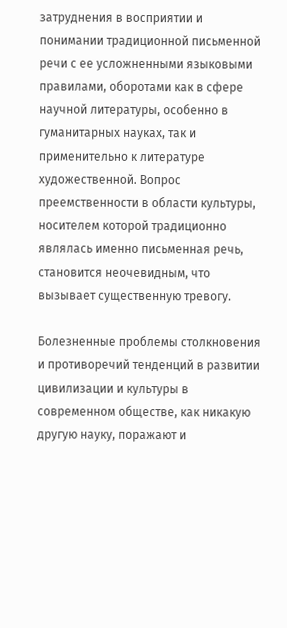затруднения в восприятии и понимании традиционной письменной речи с ее усложненными языковыми правилами, оборотами как в сфере научной литературы, особенно в гуманитарных науках, так и применительно к литературе художественной. Вопрос преемственности в области культуры, носителем которой традиционно являлась именно письменная речь, становится неочевидным, что вызывает существенную тревогу.

Болезненные проблемы столкновения и противоречий тенденций в развитии цивилизации и культуры в современном обществе, как никакую другую науку, поражают и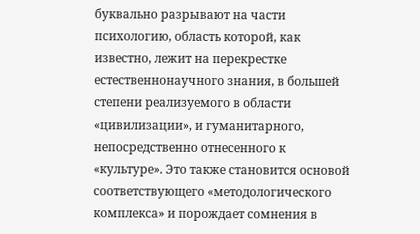буквально разрывают на части психологию, область которой, как известно, лежит на перекрестке естественнонаучного знания, в большей степени реализуемого в области «цивилизации», и гуманитарного, непосредственно отнесенного к «культуре». Это также становится основой соответствующего «методологического комплекса» и порождает сомнения в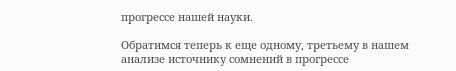прогрессе нашей науки.

Обратимся теперь к еще одному, третьему в нашем анализе источнику сомнений в прогрессе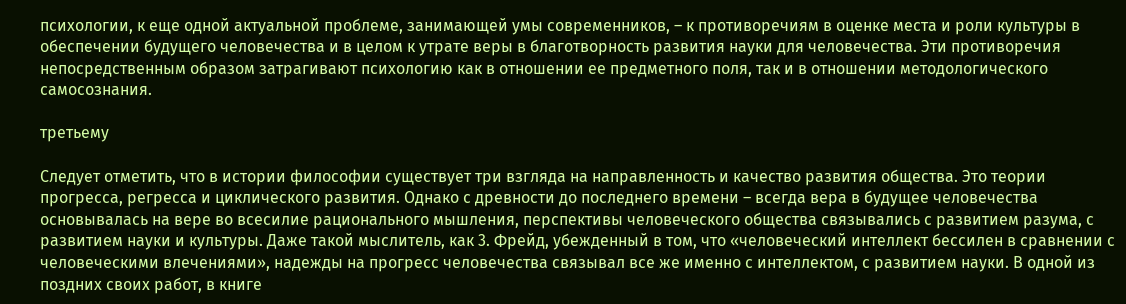психологии, к еще одной актуальной проблеме, занимающей умы современников, – к противоречиям в оценке места и роли культуры в обеспечении будущего человечества и в целом к утрате веры в благотворность развития науки для человечества. Эти противоречия непосредственным образом затрагивают психологию как в отношении ее предметного поля, так и в отношении методологического самосознания.

третьему

Следует отметить, что в истории философии существует три взгляда на направленность и качество развития общества. Это теории прогресса, регресса и циклического развития. Однако с древности до последнего времени – всегда вера в будущее человечества основывалась на вере во всесилие рационального мышления, перспективы человеческого общества связывались с развитием разума, с развитием науки и культуры. Даже такой мыслитель, как 3. Фрейд, убежденный в том, что «человеческий интеллект бессилен в сравнении с человеческими влечениями», надежды на прогресс человечества связывал все же именно с интеллектом, с развитием науки. В одной из поздних своих работ, в книге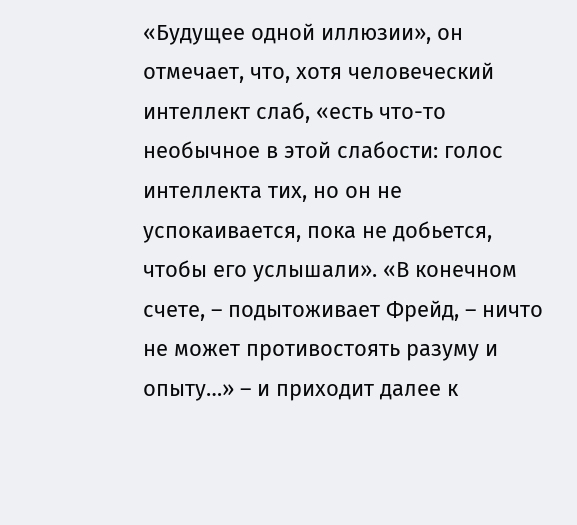«Будущее одной иллюзии», он отмечает, что, хотя человеческий интеллект слаб, «есть что-то необычное в этой слабости: голос интеллекта тих, но он не успокаивается, пока не добьется, чтобы его услышали». «В конечном счете, – подытоживает Фрейд, – ничто не может противостоять разуму и опыту…» – и приходит далее к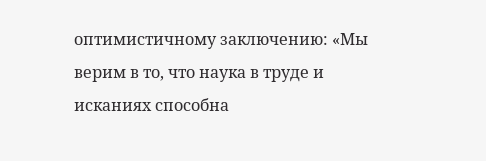оптимистичному заключению: «Мы верим в то, что наука в труде и исканиях способна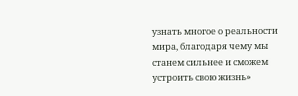узнать многое о реальности мира, благодаря чему мы станем сильнее и сможем устроить свою жизнь»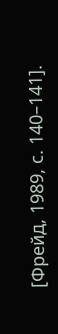[Фрейд, 1989, с. 140–141].